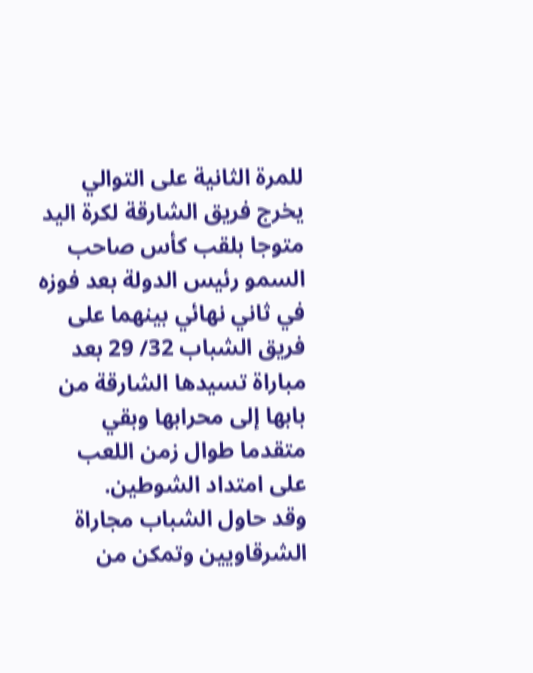للمرة الثانية على التوالي يخرج فريق الشارقة لكرة اليد متوجا بلقب كأس صاحب السمو رئيس الدولة بعد فوزه في ثاني نهائي بينهما على فريق الشباب 32/ 29 بعد مباراة تسيدها الشارقة من بابها إلى محرابها وبقي متقدما طوال زمن اللعب على امتداد الشوطين.
وقد حاول الشباب مجاراة الشرقاويين وتمكن من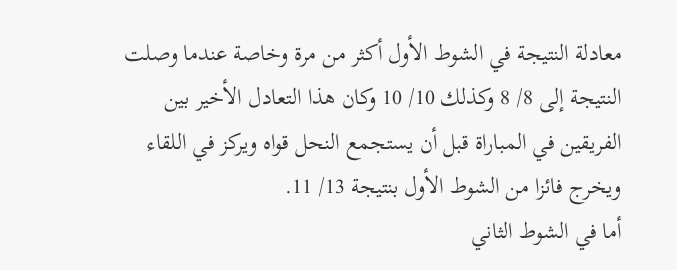معادلة النتيجة في الشوط الأول أكثر من مرة وخاصة عندما وصلت النتيجة إلى 8/ 8 وكذلك 10/ 10 وكان هذا التعادل الأخير بين الفريقين في المباراة قبل أن يستجمع النحل قواه ويركز في اللقاء ويخرج فائزا من الشوط الأول بنتيجة 13/ 11.
أما في الشوط الثاني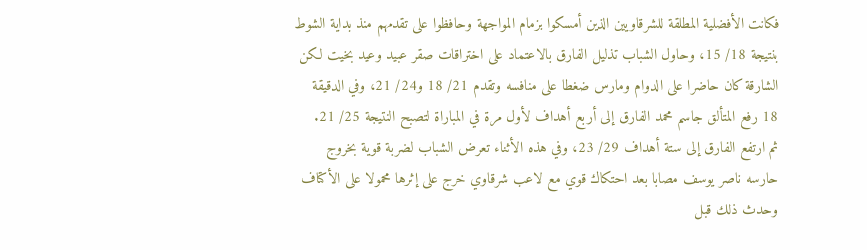فكانت الأفضلية المطلقة للشرقاويين الذين أمسكوا بزمام المواجهة وحافظوا على تقدمهم منذ بداية الشوط بنتيجة 18/ 15، وحاول الشباب تذليل الفارق بالاعتماد على اختراقات صقر عبيد وعيد بخيت لكن الشارقة كان حاضرا على الدوام ومارس ضغطا على منافسه وتقدم 21/ 18 و24/ 21، وفي الدقيقة 18 رفع المتألق جاسم محمد الفارق إلى أربع أهداف لأول مرة في المباراة لتصبح النتيجة 25/ 21.
ثم ارتفع الفارق إلى ستة أهداف 29/ 23، وفي هذه الأثناء تعرض الشباب لضربة قوية بخروج حارسه ناصر يوسف مصابا بعد احتكاك قوي مع لاعب شرقاوي خرج على إثرها محمولا على الأكتاف وحدث ذلك قبل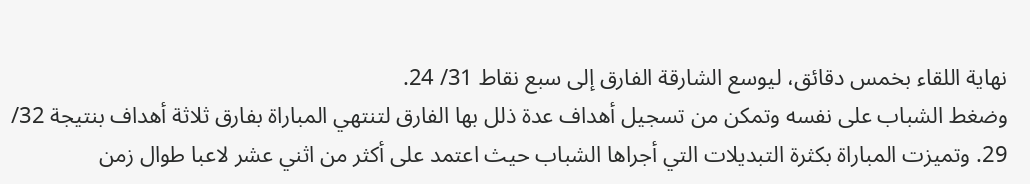نهاية اللقاء بخمس دقائق، ليوسع الشارقة الفارق إلى سبع نقاط 31/ 24.
وضغط الشباب على نفسه وتمكن من تسجيل أهداف عدة ذلل بها الفارق لتنتهي المباراة بفارق ثلاثة أهداف بنتيجة 32/ 29. وتميزت المباراة بكثرة التبديلات التي أجراها الشباب حيث اعتمد على أكثر من اثني عشر لاعبا طوال زمن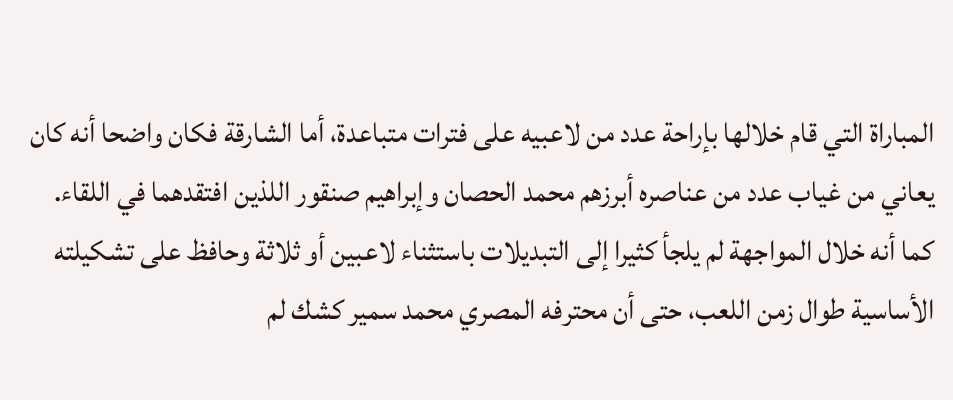المباراة التي قام خلالها بإراحة عدد من لاعبيه على فترات متباعدة، أما الشارقة فكان واضحا أنه كان يعاني من غياب عدد من عناصره أبرزهم محمد الحصان وإبراهيم صنقور اللذين افتقدهما في اللقاء.
كما أنه خلال المواجهة لم يلجأ كثيرا إلى التبديلات باستثناء لاعبين أو ثلاثة وحافظ على تشكيلته الأساسية طوال زمن اللعب، حتى أن محترفه المصري محمد سمير كشك لم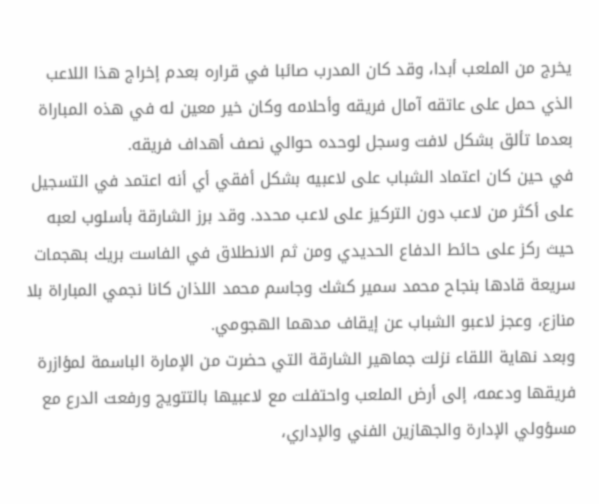يخرج من الملعب أبدا، وقد كان المدرب صائبا في قراره بعدم إخراج هذا اللاعب الذي حمل على عاتقه آمال فريقه وأحلامه وكان خير معين له في هذه المباراة بعدما تألق بشكل لافت وسجل لوحده حوالي نصف أهداف فريقه.
في حين كان اعتماد الشباب على لاعبيه بشكل أفقي أي أنه اعتمد في التسجيل على أكثر من لاعب دون التركيز على لاعب محدد. وقد برز الشارقة بأسلوب لعبه حيث ركز على حائط الدفاع الحديدي ومن ثم الانطلاق في الفاست بريك بهجمات سريعة قادها بنجاح محمد سمير كشك وجاسم محمد اللذان كانا نجمي المباراة بلا منازع، وعجز لاعبو الشباب عن إيقاف مدهما الهجومي.
وبعد نهاية اللقاء نزلت جماهير الشارقة التي حضرت من الإمارة الباسمة لمؤازرة فريقها ودعمه، إلى أرض الملعب واحتفلت مع لاعبيها بالتتويج ورفعت الدرع مع مسؤولي الإدارة والجهازين الفني والإداري،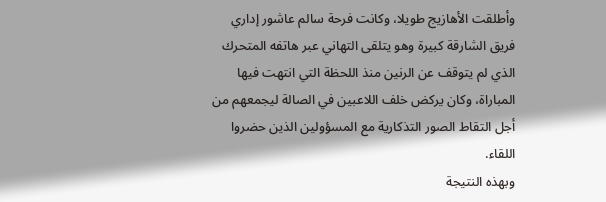وأطلقت الأهازيج طويلا، وكانت فرحة سالم عاشور إداري فريق الشارقة كبيرة وهو يتلقى التهاني عبر هاتفه المتحرك الذي لم يتوقف عن الرنين منذ اللحظة التي انتهت فيها المباراة، وكان يركض خلف اللاعبين في الصالة ليجمعهم من أجل التقاط الصور التذكارية مع المسؤولين الذين حضروا اللقاء.
وبهذه النتيجة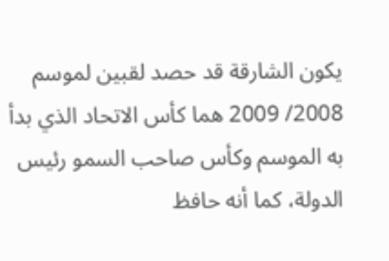يكون الشارقة قد حصد لقبين لموسم 2008/ 2009 هما كأس الاتحاد الذي بدأ به الموسم وكأس صاحب السمو رئيس الدولة، كما أنه حافظ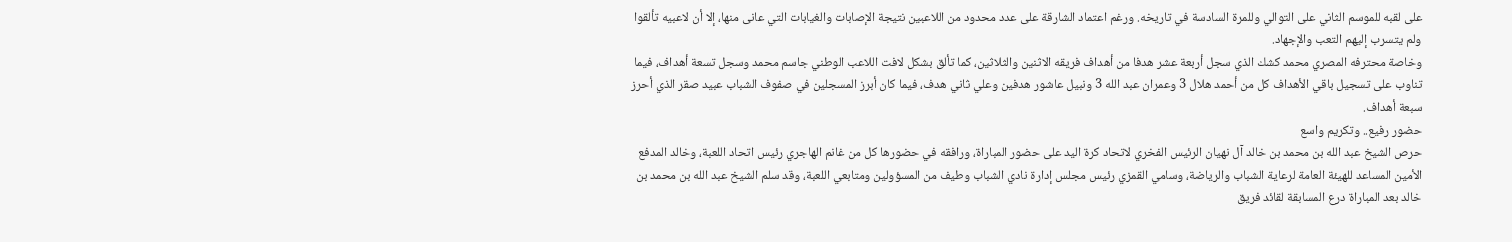على لقبه للموسم الثاني على التوالي وللمرة السادسة في تاريخه. ورغم اعتماد الشارقة على عدد محدود من اللاعبين نتيجة الإصابات والغيابات التي عانى منها، إلا أن لاعبيه تألقوا ولم يتسرب إليهم التعب والإجهاد.
وخاصة محترفه المصري محمد كشك الذي سجل أربعة عشر هدفا من أهداف فريقه الاثنين والثلاثين، كما تألق بشكل لافت اللاعب الوطني جاسم محمد وسجل تسعة أهداف، فيما تناوب على تسجيل باقي الأهداف كل من أحمد هلال 3 وعمران عبد الله 3 ونبيل عاشور هدفين وعلي ثاني هدف، فيما كان أبرز المسجلين في صفوف الشباب عبيد صقر الذي أحرز سبعة أهداف.
حضور رفيع.. وتكريم واسع
حرص الشيخ عبد الله بن محمد بن خالد آل نهيان الرئيس الفخري لاتحاد كرة اليد على حضور المباراة، ورافقه في حضورها كل من غانم الهاجري رئيس اتحاد اللعبة، وخالد المدفع الأمين المساعد للهيئة العامة لرعاية الشباب والرياضة، وسامي القمزي رئيس مجلس إدارة نادي الشباب وطيف من المسؤولين ومتابعي اللعبة، وقد سلم الشيخ عبد الله بن محمد بن خالد بعد المباراة درع المسابقة لقائد فريق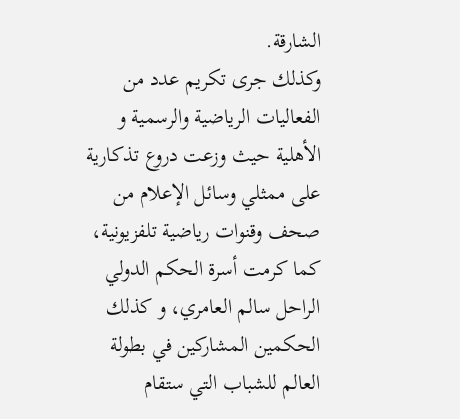الشارقة.
وكذلك جرى تكريم عدد من الفعاليات الرياضية والرسمية و الأهلية حيث وزعت دروع تذكارية على ممثلي وسائل الإعلام من صحف وقنوات رياضية تلفزيونية، كما كرمت أسرة الحكم الدولي الراحل سالم العامري، و كذلك الحكمين المشاركين في بطولة العالم للشباب التي ستقام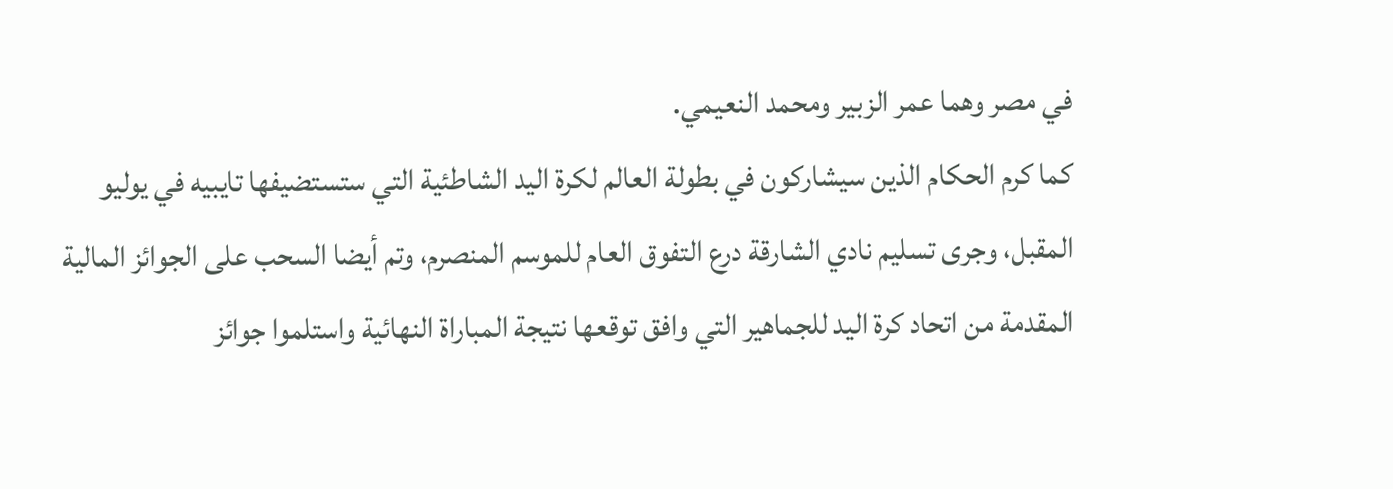في مصر وهما عمر الزبير ومحمد النعيمي.
كما كرم الحكام الذين سيشاركون في بطولة العالم لكرة اليد الشاطئية التي ستستضيفها تايبيه في يوليو المقبل، وجرى تسليم نادي الشارقة درع التفوق العام للموسم المنصرم، وتم أيضا السحب على الجوائز المالية المقدمة من اتحاد كرة اليد للجماهير التي وافق توقعها نتيجة المباراة النهائية واستلموا جوائز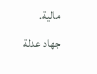مالية.
جهاد عدلة